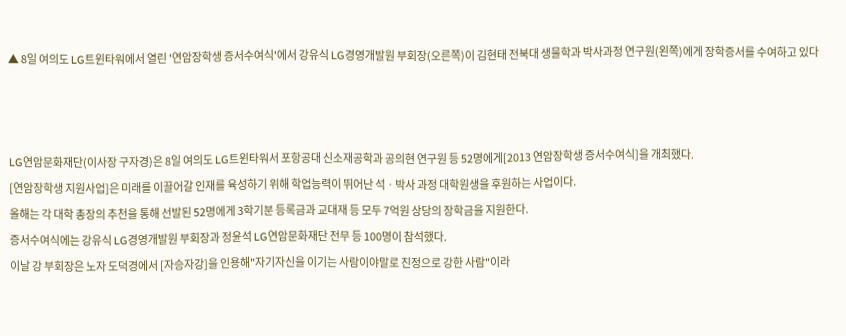▲ 8일 여의도 LG트윈타워에서 열린 '연암장학생 증서수여식'에서 강유식 LG경영개발원 부회장(오른쪽)이 김현태 전북대 생물학과 박사과정 연구원(왼쪽)에게 장학증서를 수여하고 있다



LG연암문화재단(이사장 구자경)은 8일 여의도 LG트윈타워서 포항공대 신소재공학과 공의현 연구원 등 52명에게[2013 연암장학생 증서수여식]을 개최했다.
[연암장학생 지원사업]은 미래를 이끌어갈 인재를 육성하기 위해 학업능력이 뛰어난 석ㆍ박사 과정 대학원생을 후원하는 사업이다.
올해는 각 대학 총장의 추천을 통해 선발된 52명에게 3학기분 등록금과 교대재 등 모두 7억원 상당의 장학금을 지원한다.
증서수여식에는 강유식 LG경영개발원 부회장과 정윤석 LG연암문화재단 전무 등 100명이 참석했다.
이날 강 부회장은 노자 도덕경에서 [자승자강]을 인용해"자기자신을 이기는 사람이야말로 진정으로 강한 사람"이라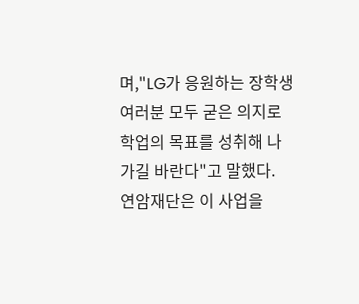며,"LG가 응원하는 장학생 여러분 모두 굳은 의지로 학업의 목표를 성취해 나가길 바란다"고 말했다.
연암재단은 이 사업을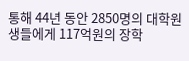통해 44년 동안 2850명의 대학원생들에게 117억원의 장학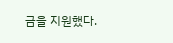금을 지원했다.